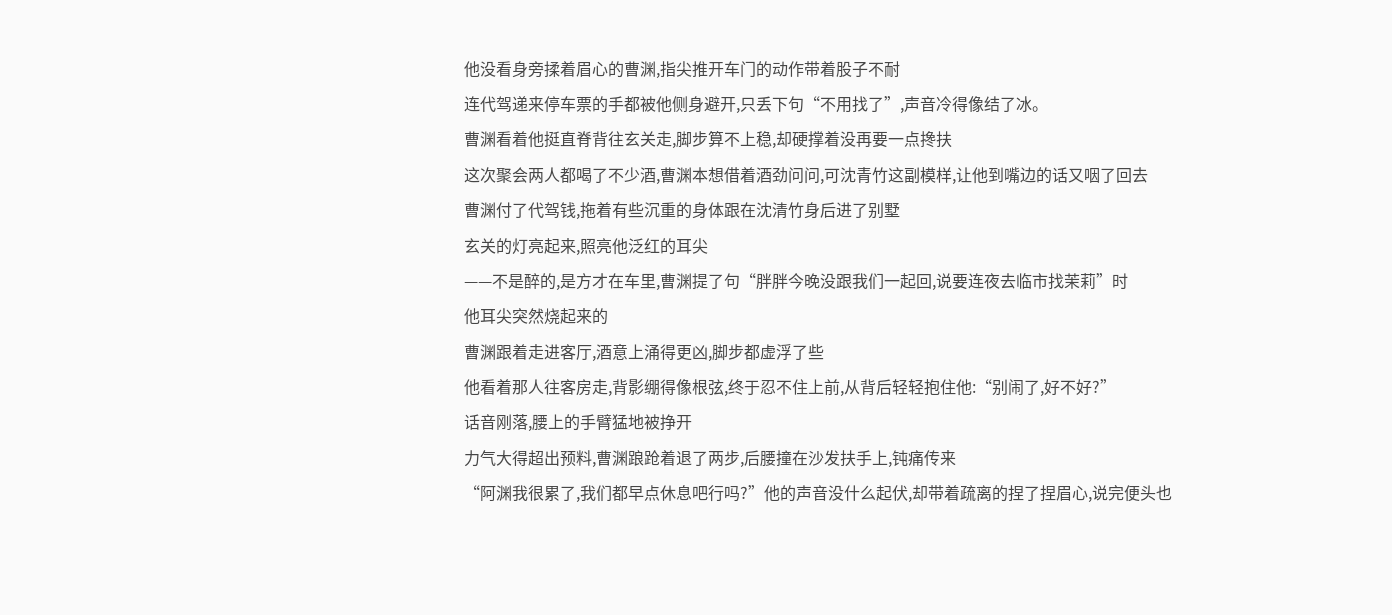他没看身旁揉着眉心的曹渊,指尖推开车门的动作带着股子不耐
连代驾递来停车票的手都被他侧身避开,只丢下句“不用找了”,声音冷得像结了冰。
曹渊看着他挺直脊背往玄关走,脚步算不上稳,却硬撑着没再要一点搀扶
这次聚会两人都喝了不少酒,曹渊本想借着酒劲问问,可沈青竹这副模样,让他到嘴边的话又咽了回去
曹渊付了代驾钱,拖着有些沉重的身体跟在沈清竹身后进了别墅
玄关的灯亮起来,照亮他泛红的耳尖
——不是醉的,是方才在车里,曹渊提了句“胖胖今晚没跟我们一起回,说要连夜去临市找茉莉”时
他耳尖突然烧起来的
曹渊跟着走进客厅,酒意上涌得更凶,脚步都虚浮了些
他看着那人往客房走,背影绷得像根弦,终于忍不住上前,从背后轻轻抱住他:“别闹了,好不好?”
话音刚落,腰上的手臂猛地被挣开
力气大得超出预料,曹渊踉跄着退了两步,后腰撞在沙发扶手上,钝痛传来
“阿渊我很累了,我们都早点休息吧行吗?”他的声音没什么起伏,却带着疏离的捏了捏眉心,说完便头也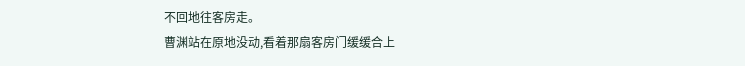不回地往客房走。
曹渊站在原地没动,看着那扇客房门缓缓合上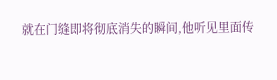就在门缝即将彻底消失的瞬间,他听见里面传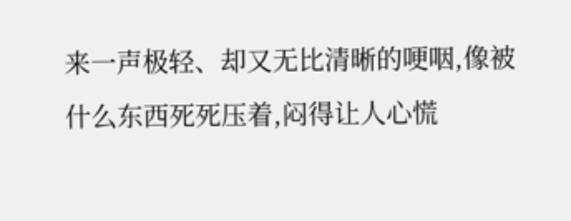来一声极轻、却又无比清晰的哽咽,像被什么东西死死压着,闷得让人心慌